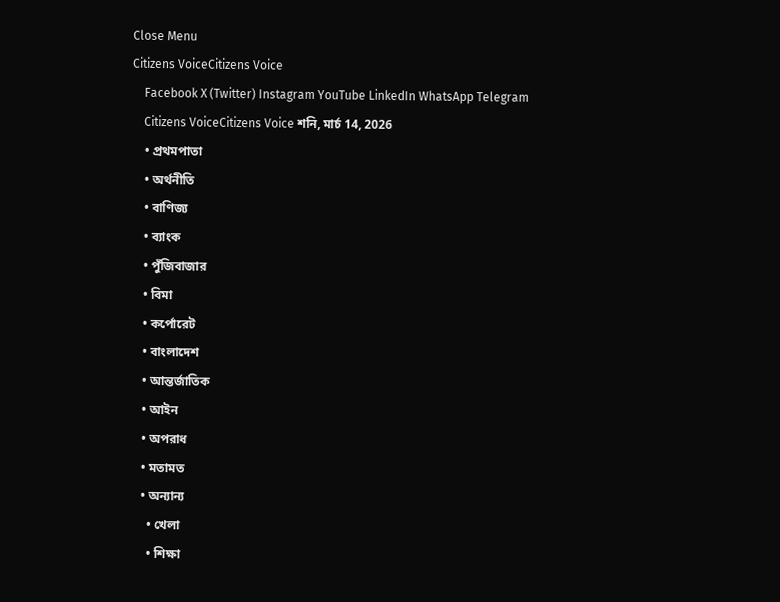Close Menu
Citizens VoiceCitizens Voice
    Facebook X (Twitter) Instagram YouTube LinkedIn WhatsApp Telegram
    Citizens VoiceCitizens Voice শনি, মার্চ 14, 2026
    • প্রথমপাতা
    • অর্থনীতি
    • বাণিজ্য
    • ব্যাংক
    • পুঁজিবাজার
    • বিমা
    • কর্পোরেট
    • বাংলাদেশ
    • আন্তর্জাতিক
    • আইন
    • অপরাধ
    • মতামত
    • অন্যান্য
      • খেলা
      • শিক্ষা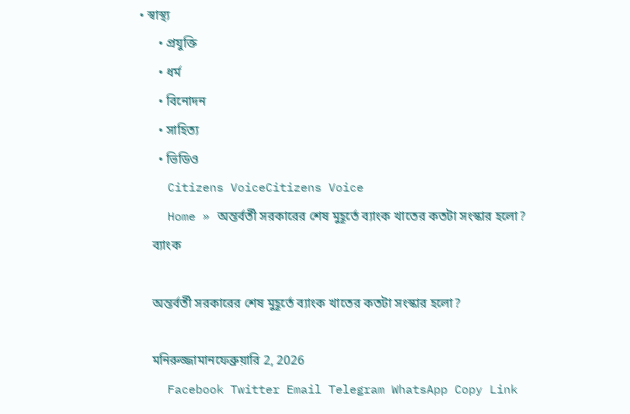• স্বাস্থ্য
      • প্রযুক্তি
      • ধর্ম
      • বিনোদন
      • সাহিত্য
      • ভিডিও
    Citizens VoiceCitizens Voice
    Home » অন্তর্বর্তী সরকারের শেষ মুহূর্তে ব্যাংক খাতের কতটা সংস্কার হলো?
    ব্যাংক

    অন্তর্বর্তী সরকারের শেষ মুহূর্তে ব্যাংক খাতের কতটা সংস্কার হলো?

    মনিরুজ্জামানফেব্রুয়ারি 2, 2026
    Facebook Twitter Email Telegram WhatsApp Copy Link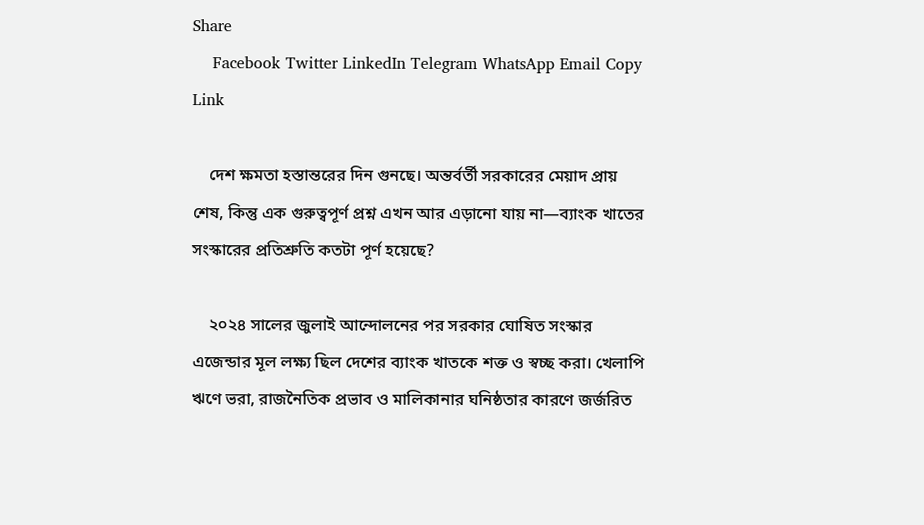Share
    Facebook Twitter LinkedIn Telegram WhatsApp Email Copy Link

    দেশ ক্ষমতা হস্তান্তরের দিন গুনছে। অন্তর্বর্তী সরকারের মেয়াদ প্রায় শেষ, কিন্তু এক গুরুত্বপূর্ণ প্রশ্ন এখন আর এড়ানো যায় না—ব্যাংক খাতের সংস্কারের প্রতিশ্রুতি কতটা পূর্ণ হয়েছে?

    ২০২৪ সালের জুলাই আন্দোলনের পর সরকার ঘোষিত সংস্কার এজেন্ডার মূল লক্ষ্য ছিল দেশের ব্যাংক খাতকে শক্ত ও স্বচ্ছ করা। খেলাপি ঋণে ভরা, রাজনৈতিক প্রভাব ও মালিকানার ঘনিষ্ঠতার কারণে জর্জরিত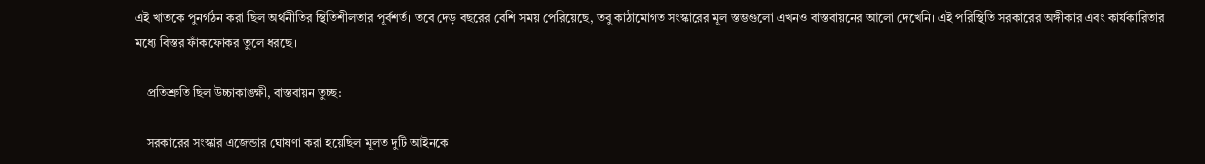এই খাতকে পুনর্গঠন করা ছিল অর্থনীতির স্থিতিশীলতার পূর্বশর্ত। তবে দেড় বছরের বেশি সময় পেরিয়েছে, তবু কাঠামোগত সংস্কারের মূল স্তম্ভগুলো এখনও বাস্তবায়নের আলো দেখেনি। এই পরিস্থিতি সরকারের অঙ্গীকার এবং কার্যকারিতার মধ্যে বিস্তর ফাঁকফোকর তুলে ধরছে।

    প্রতিশ্রুতি ছিল উচ্চাকাঙ্ক্ষী, বাস্তবায়ন তুচ্ছ:

    সরকারের সংস্কার এজেন্ডার ঘোষণা করা হয়েছিল মূলত দুটি আইনকে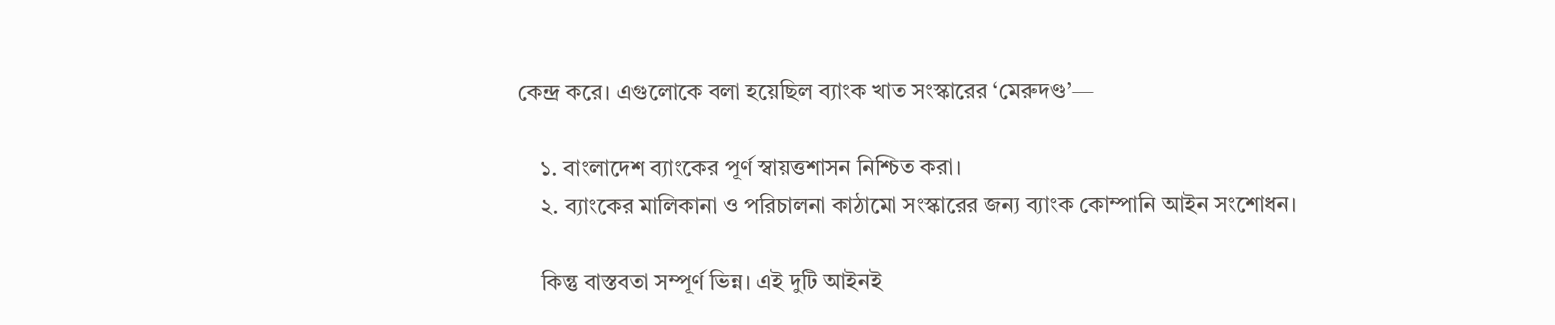কেন্দ্র করে। এগুলোকে বলা হয়েছিল ব্যাংক খাত সংস্কারের ‘মেরুদণ্ড’—

    ১. বাংলাদেশ ব্যাংকের পূর্ণ স্বায়ত্তশাসন নিশ্চিত করা।
    ২. ব্যাংকের মালিকানা ও পরিচালনা কাঠামো সংস্কারের জন্য ব্যাংক কোম্পানি আইন সংশোধন।

    কিন্তু বাস্তবতা সম্পূর্ণ ভিন্ন। এই দুটি আইনই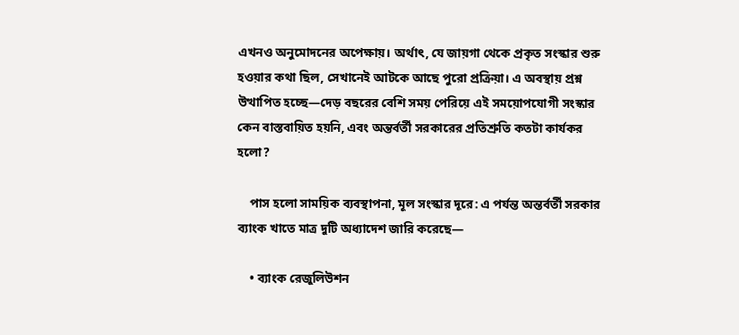এখনও অনুমোদনের অপেক্ষায়। অর্থাৎ, যে জায়গা থেকে প্রকৃত সংস্কার শুরু হওয়ার কথা ছিল, সেখানেই আটকে আছে পুরো প্রক্রিয়া। এ অবস্থায় প্রশ্ন উত্থাপিত হচ্ছে—দেড় বছরের বেশি সময় পেরিয়ে এই সময়োপযোগী সংস্কার কেন বাস্তবায়িত হয়নি, এবং অন্তর্বর্তী সরকারের প্রতিশ্রুতি কতটা কার্যকর হলো?

    পাস হলো সাময়িক ব্যবস্থাপনা, মূল সংস্কার দূরে: এ পর্যন্ত অন্তর্বর্তী সরকার ব্যাংক খাতে মাত্র দুটি অধ্যাদেশ জারি করেছে—

    • ব্যাংক রেজুলিউশন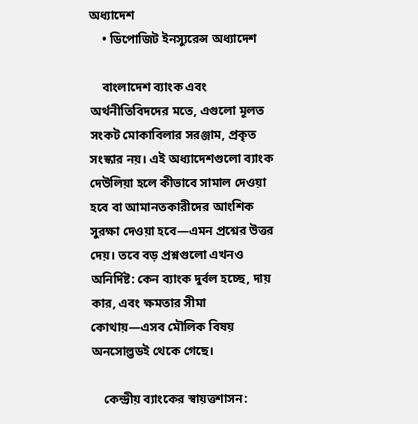অধ্যাদেশ
    • ডিপোজিট ইনস্যুরেন্স অধ্যাদেশ

    বাংলাদেশ ব্যাংক এবং অর্থনীতিবিদদের মতে, এগুলো মূলত সংকট মোকাবিলার সরঞ্জাম, প্রকৃত সংস্কার নয়। এই অধ্যাদেশগুলো ব্যাংক দেউলিয়া হলে কীভাবে সামাল দেওয়া হবে বা আমানতকারীদের আংশিক সুরক্ষা দেওয়া হবে—এমন প্রশ্নের উত্তর দেয়। তবে বড় প্রশ্নগুলো এখনও অনির্দিষ্ট: কেন ব্যাংক দুর্বল হচ্ছে, দায় কার, এবং ক্ষমতার সীমা কোথায়—এসব মৌলিক বিষয় অনসোল্ভডই থেকে গেছে।

    কেন্দ্রীয় ব্যাংকের স্বায়ত্তশাসন: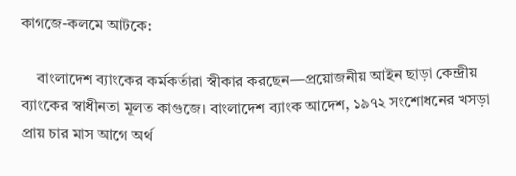কাগজে-কলমে আটকে:

    বাংলাদেশ ব্যাংকের কর্মকর্তারা স্বীকার করছেন—প্রয়োজনীয় আইন ছাড়া কেন্দ্রীয় ব্যাংকের স্বাধীনতা মূলত কাগুজে। বাংলাদেশ ব্যাংক আদেশ, ১৯৭২ সংশোধনের খসড়া প্রায় চার মাস আগে অর্থ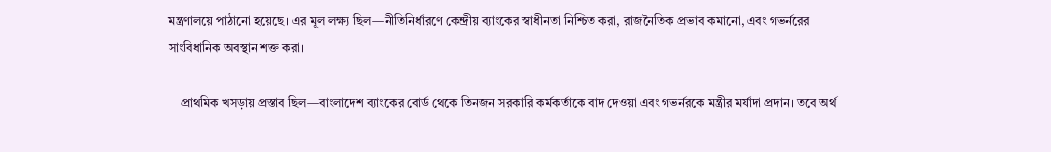মন্ত্রণালয়ে পাঠানো হয়েছে। এর মূল লক্ষ্য ছিল—নীতিনির্ধারণে কেন্দ্রীয় ব্যাংকের স্বাধীনতা নিশ্চিত করা, রাজনৈতিক প্রভাব কমানো, এবং গভর্নরের সাংবিধানিক অবস্থান শক্ত করা।

    প্রাথমিক খসড়ায় প্রস্তাব ছিল—বাংলাদেশ ব্যাংকের বোর্ড থেকে তিনজন সরকারি কর্মকর্তাকে বাদ দেওয়া এবং গভর্নরকে মন্ত্রীর মর্যাদা প্রদান। তবে অর্থ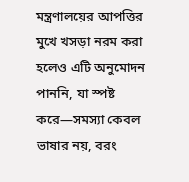মন্ত্রণালয়ের আপত্তির মুখে খসড়া নরম করা হলেও এটি অনুমোদন পাননি, যা স্পষ্ট করে—সমস্যা কেবল ভাষার নয়, বরং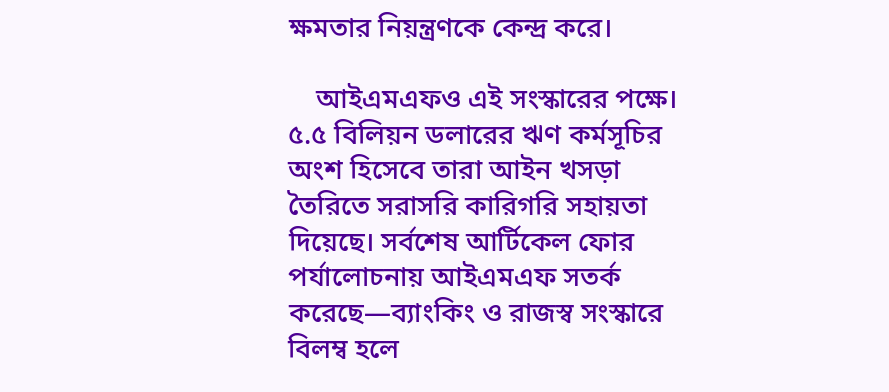ক্ষমতার নিয়ন্ত্রণকে কেন্দ্র করে।

    আইএমএফও এই সংস্কারের পক্ষে। ৫.৫ বিলিয়ন ডলারের ঋণ কর্মসূচির অংশ হিসেবে তারা আইন খসড়া তৈরিতে সরাসরি কারিগরি সহায়তা দিয়েছে। সর্বশেষ আর্টিকেল ফোর পর্যালোচনায় আইএমএফ সতর্ক করেছে—ব্যাংকিং ও রাজস্ব সংস্কারে বিলম্ব হলে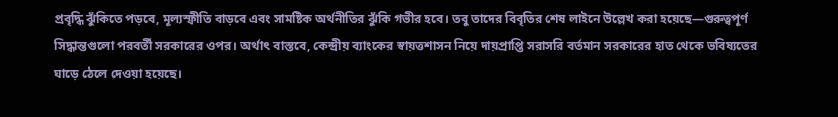প্রবৃদ্ধি ঝুঁকিতে পড়বে, মূল্যস্ফীতি বাড়বে এবং সামষ্টিক অর্থনীতির ঝুঁকি গভীর হবে। তবু তাদের বিবৃতির শেষ লাইনে উল্লেখ করা হয়েছে—গুরুত্বপূর্ণ সিদ্ধান্তগুলো পরবর্তী সরকারের ওপর। অর্থাৎ বাস্তবে, কেন্দ্রীয় ব্যাংকের স্বায়ত্তশাসন নিয়ে দায়প্রাপ্তি সরাসরি বর্তমান সরকারের হাত থেকে ভবিষ্যতের ঘাড়ে ঠেলে দেওয়া হয়েছে।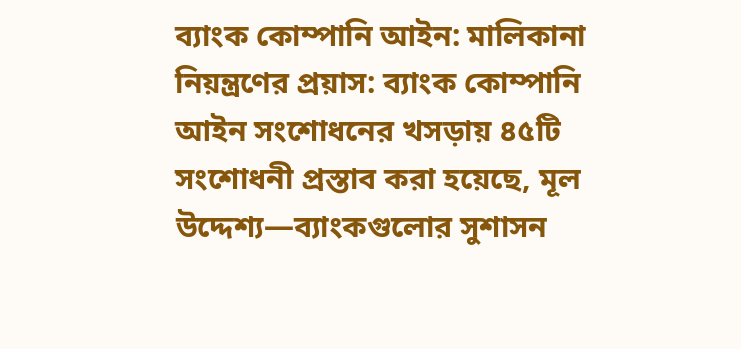ব্যাংক কোম্পানি আইন: মালিকানা নিয়ন্ত্রণের প্রয়াস: ব্যাংক কোম্পানি আইন সংশোধনের খসড়ায় ৪৫টি সংশোধনী প্রস্তাব করা হয়েছে, মূল উদ্দেশ্য—ব্যাংকগুলোর সুশাসন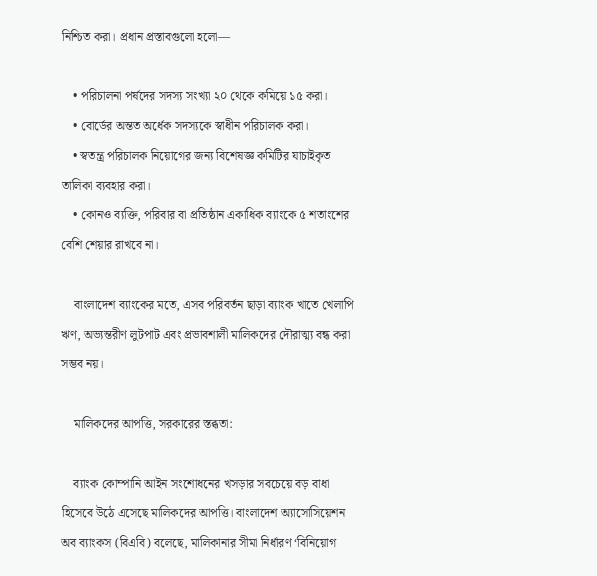নিশ্চিত করা। প্রধান প্রস্তাবগুলো হলো—

    • পরিচালনা পর্ষদের সদস্য সংখ্যা ২০ থেকে কমিয়ে ১৫ করা।
    • বোর্ডের অন্তত অর্ধেক সদস্যকে স্বাধীন পরিচালক করা।
    • স্বতন্ত্র পরিচালক নিয়োগের জন্য বিশেষজ্ঞ কমিটির যাচাইকৃত তালিকা ব্যবহার করা।
    • কোনও ব্যক্তি, পরিবার বা প্রতিষ্ঠান একাধিক ব্যাংকে ৫ শতাংশের বেশি শেয়ার রাখবে না।

    বাংলাদেশ ব্যাংকের মতে, এসব পরিবর্তন ছাড়া ব্যাংক খাতে খেলাপি ঋণ, অভ্যন্তরীণ লুটপাট এবং প্রভাবশালী মালিকদের দৌরাত্ম্য বন্ধ করা সম্ভব নয়।

    মালিকদের আপত্তি, সরকারের স্তব্ধতা:

    ব্যাংক কোম্পানি আইন সংশোধনের খসড়ার সবচেয়ে বড় বাধা হিসেবে উঠে এসেছে মালিকদের আপত্তি। বাংলাদেশ অ্যাসোসিয়েশন অব ব্যাংকস (বিএবি) বলেছে, মালিকানার সীমা নির্ধারণ ‘বিনিয়োগ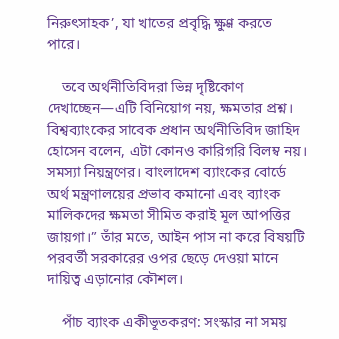নিরুৎসাহক’, যা খাতের প্রবৃদ্ধি ক্ষুণ্ণ করতে পারে।

    তবে অর্থনীতিবিদরা ভিন্ন দৃষ্টিকোণ দেখাচ্ছেন—এটি বিনিয়োগ নয়, ক্ষমতার প্রশ্ন। বিশ্বব্যাংকের সাবেক প্রধান অর্থনীতিবিদ জাহিদ হোসেন বলেন, এটা কোনও কারিগরি বিলম্ব নয়। সমস্যা নিয়ন্ত্রণের। বাংলাদেশ ব্যাংকের বোর্ডে অর্থ মন্ত্রণালয়ের প্রভাব কমানো এবং ব্যাংক মালিকদের ক্ষমতা সীমিত করাই মূল আপত্তির জায়গা।” তাঁর মতে, আইন পাস না করে বিষয়টি পরবর্তী সরকারের ওপর ছেড়ে দেওয়া মানে দায়িত্ব এড়ানোর কৌশল।

    পাঁচ ব্যাংক একীভূতকরণ: সংস্কার না সময়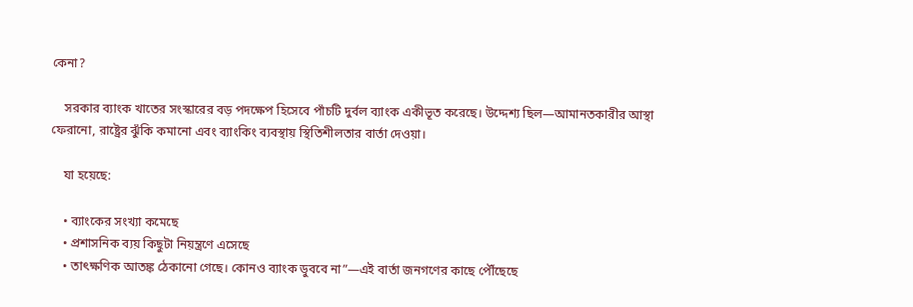কেনা?

    সরকার ব্যাংক খাতের সংস্কারের বড় পদক্ষেপ হিসেবে পাঁচটি দুর্বল ব্যাংক একীভূত করেছে। উদ্দেশ্য ছিল—আমানতকারীর আস্থা ফেরানো, রাষ্ট্রের ঝুঁকি কমানো এবং ব্যাংকিং ব্যবস্থায় স্থিতিশীলতার বার্তা দেওয়া।

    যা হয়েছে:

    • ব্যাংকের সংখ্যা কমেছে
    • প্রশাসনিক ব্যয় কিছুটা নিয়ন্ত্রণে এসেছে
    • তাৎক্ষণিক আতঙ্ক ঠেকানো গেছে। কোনও ব্যাংক ডুববে না”—এই বার্তা জনগণের কাছে পৌঁছেছে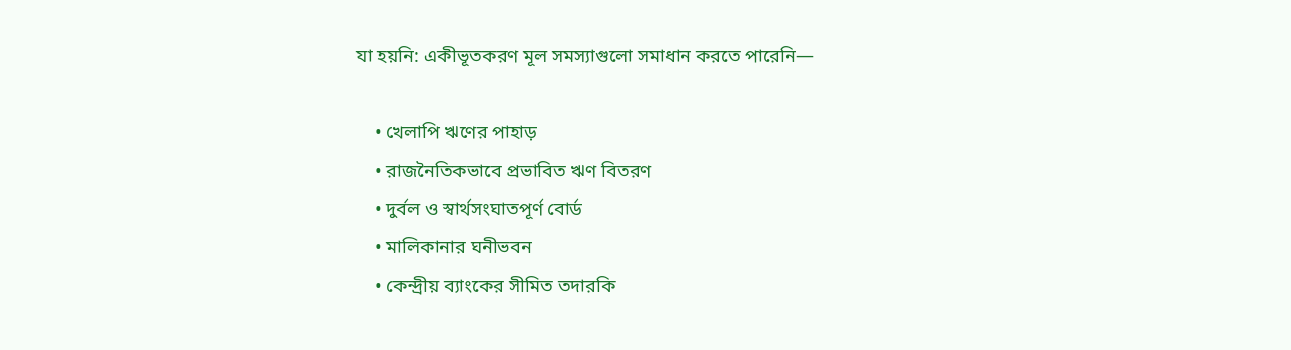যা হয়নি: একীভূতকরণ মূল সমস্যাগুলো সমাধান করতে পারেনি—

    • খেলাপি ঋণের পাহাড়
    • রাজনৈতিকভাবে প্রভাবিত ঋণ বিতরণ
    • দুর্বল ও স্বার্থসংঘাতপূর্ণ বোর্ড
    • মালিকানার ঘনীভবন
    • কেন্দ্রীয় ব্যাংকের সীমিত তদারকি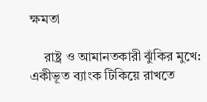ক্ষমতা

    রাষ্ট্র ও আমানতকারী ঝুঁকির মুখে: একীভূত ব্যাংক টিকিয়ে রাখতে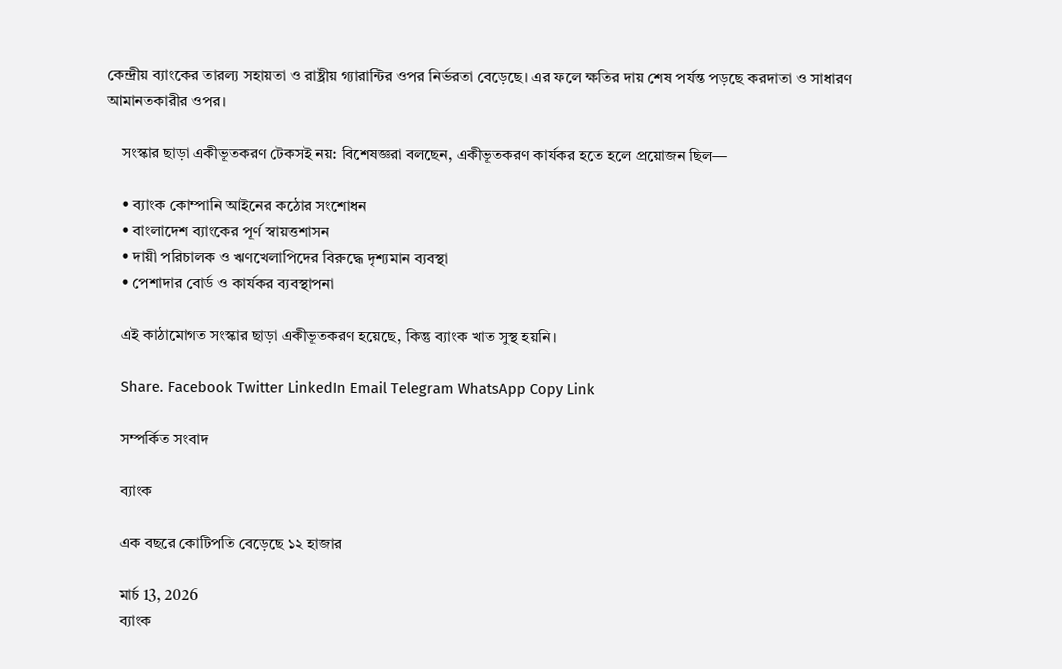কেন্দ্রীয় ব্যাংকের তারল্য সহায়তা ও রাষ্ট্রীয় গ্যারান্টির ওপর নির্ভরতা বেড়েছে। এর ফলে ক্ষতির দায় শেষ পর্যন্ত পড়ছে করদাতা ও সাধারণ আমানতকারীর ওপর।

    সংস্কার ছাড়া একীভূতকরণ টেকসই নয়: বিশেষজ্ঞরা বলছেন, একীভূতকরণ কার্যকর হতে হলে প্রয়োজন ছিল—

    • ব্যাংক কোম্পানি আইনের কঠোর সংশোধন
    • বাংলাদেশ ব্যাংকের পূর্ণ স্বায়ত্তশাসন
    • দায়ী পরিচালক ও ঋণখেলাপিদের বিরুদ্ধে দৃশ্যমান ব্যবস্থা
    • পেশাদার বোর্ড ও কার্যকর ব্যবস্থাপনা

    এই কাঠামোগত সংস্কার ছাড়া একীভূতকরণ হয়েছে, কিন্তু ব্যাংক খাত সুস্থ হয়নি।

    Share. Facebook Twitter LinkedIn Email Telegram WhatsApp Copy Link

    সম্পর্কিত সংবাদ

    ব্যাংক

    এক বছরে কোটিপতি বেড়েছে ১২ হাজার

    মার্চ 13, 2026
    ব্যাংক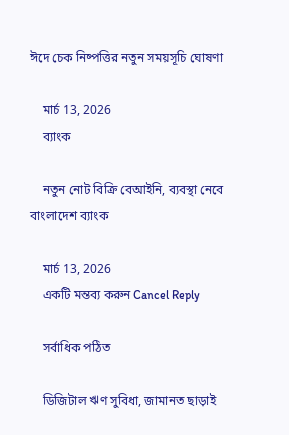ঈদে চেক নিষ্পত্তির নতুন সময়সূচি ঘোষণা

    মার্চ 13, 2026
    ব্যাংক

    নতুন নোট বিক্রি বেআইনি, ব্যবস্থা নেবে বাংলাদেশ ব্যাংক

    মার্চ 13, 2026
    একটি মন্তব্য করুন Cancel Reply

    সর্বাধিক পঠিত

    ডিজিটাল ঋণ সুবিধা, জামানত ছাড়াই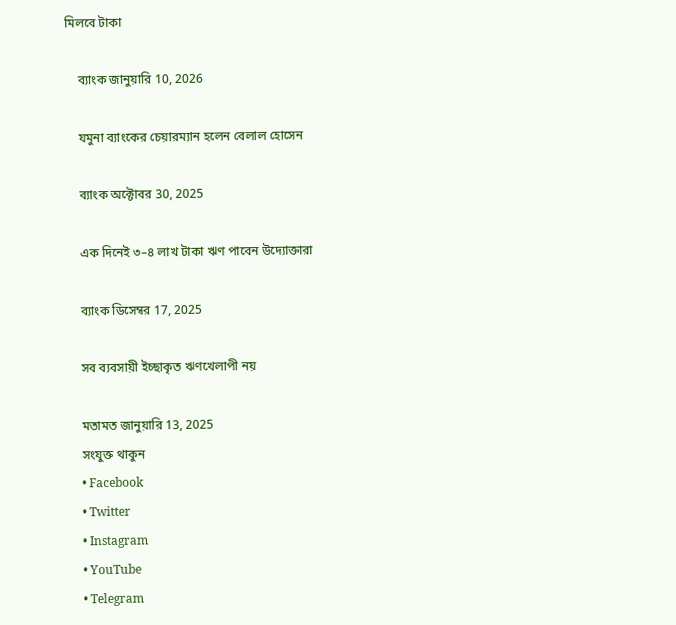মিলবে টাকা

    ব্যাংক জানুয়ারি 10, 2026

    যমুনা ব্যাংকের চেয়ারম্যান হলেন বেলাল হোসেন

    ব্যাংক অক্টোবর 30, 2025

    এক দিনেই ৩–৪ লাখ টাকা ঋণ পাবেন উদ্যোক্তারা

    ব্যাংক ডিসেম্বর 17, 2025

    সব ব্যবসায়ী ইচ্ছাকৃত ঋণখেলাপী নয়

    মতামত জানুয়ারি 13, 2025
    সংযুক্ত থাকুন
    • Facebook
    • Twitter
    • Instagram
    • YouTube
    • Telegram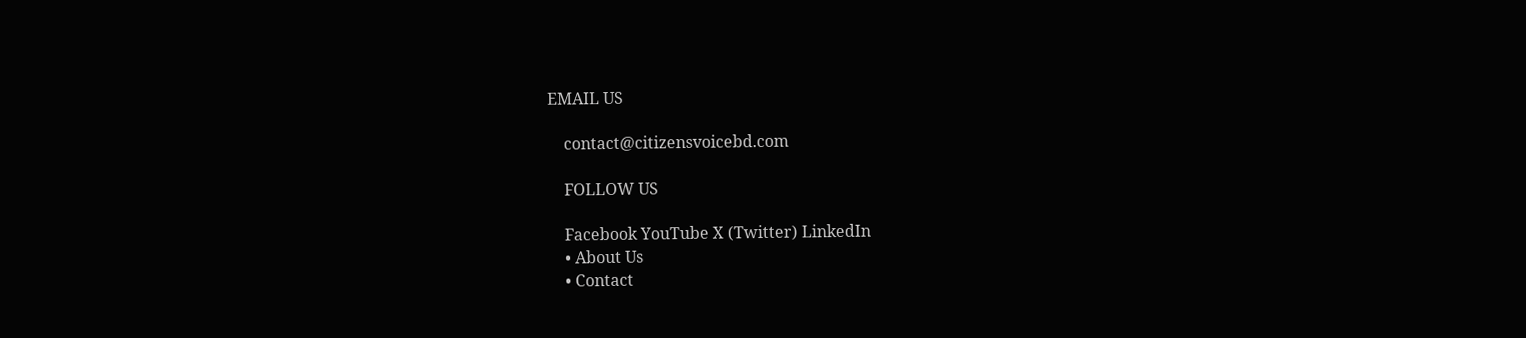EMAIL US

    contact@citizensvoicebd.com

    FOLLOW US

    Facebook YouTube X (Twitter) LinkedIn
    • About Us
    • Contact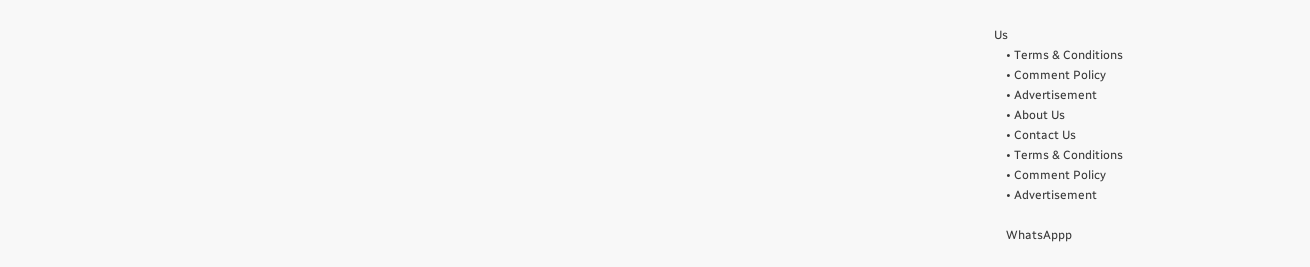Us
    • Terms & Conditions
    • Comment Policy
    • Advertisement
    • About Us
    • Contact Us
    • Terms & Conditions
    • Comment Policy
    • Advertisement

    WhatsAppp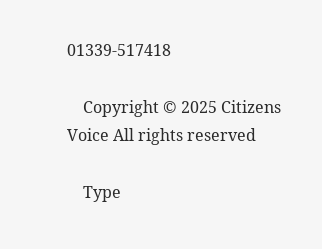01339-517418

    Copyright © 2025 Citizens Voice All rights reserved

    Type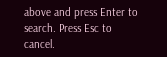above and press Enter to search. Press Esc to cancel.